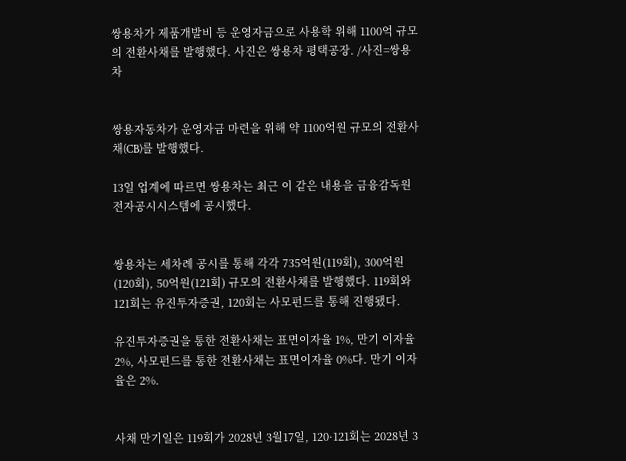쌍용차가 제품개발비 등 운영자금으로 사용학 위해 1100억 규모의 전환사채를 발행했다. 사진은 쌍용차 평택공장. /사진=쌍용차


쌍용자동차가 운영자금 마련을 위해 약 1100억원 규모의 전환사채(CB)를 발행했다.

13일 업계에 따르면 쌍용차는 최근 이 같은 내용을 금융감독원 전자공시시스템에 공시했다.


쌍용차는 세차례 공시를 통해 각각 735억원(119회), 300억원(120회), 50억원(121회) 규모의 전환사채를 발행했다. 119회와 121회는 유진투자증권, 120회는 사모펀드를 통해 진행됐다.

유진투자증권을 통한 전환사채는 표면이자율 1%, 만기 이자율 2%, 사모펀드를 통한 전환사채는 표면이자율 0%다. 만기 이자율은 2%.


사채 만기일은 119회가 2028년 3월17일, 120·121회는 2028년 3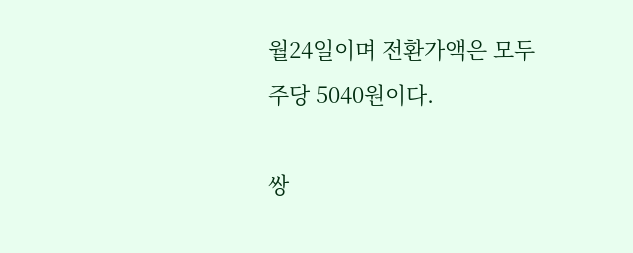월24일이며 전환가액은 모두 주당 5040원이다.

쌍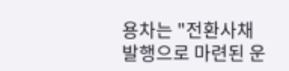용차는 "전환사채 발행으로 마련된 운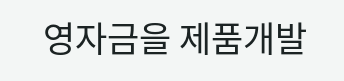영자금을 제품개발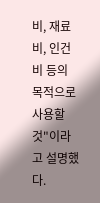비, 재료비, 인건비 등의 목적으로 사용할 것"이라고 설명했다.